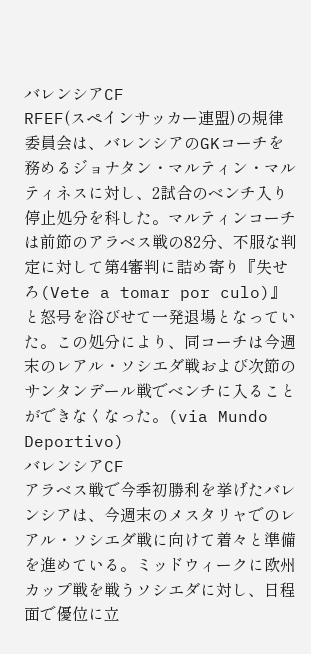バレンシアCF
RFEF(スペインサッカー連盟)の規律委員会は、バレンシアのGKコーチを務めるジョナタン・マルティン・マルティネスに対し、2試合のベンチ入り停止処分を科した。マルティンコーチは前節のアラベス戦の82分、不服な判定に対して第4審判に詰め寄り『失せろ(Vete a tomar por culo)』と怒号を浴びせて一発退場となっていた。この処分により、同コーチは今週末のレアル・ソシエダ戦および次節のサンタンデール戦でベンチに入ることができなくなった。(via Mundo Deportivo)
バレンシアCF
アラベス戦で今季初勝利を挙げたバレンシアは、今週末のメスタリャでのレアル・ソシエダ戦に向けて着々と準備を進めている。ミッドウィークに欧州カップ戦を戦うソシエダに対し、日程面で優位に立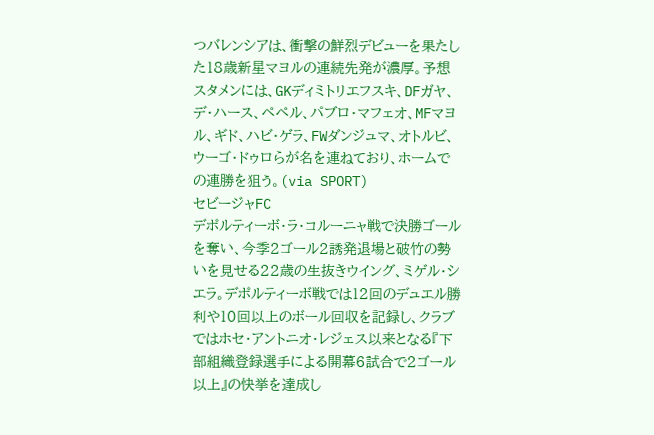つバレンシアは、衝撃の鮮烈デビューを果たした18歳新星マヨルの連続先発が濃厚。予想スタメンには、GKディミトリエフスキ、DFガヤ、デ・ハース、ペペル、パブロ・マフェオ、MFマヨル、ギド、ハビ・ゲラ、FWダンジュマ、オトルビ、ウーゴ・ドゥロらが名を連ねており、ホームでの連勝を狙う。(via SPORT)
セビージャFC
デポルティーボ・ラ・コルーニャ戦で決勝ゴールを奪い、今季2ゴール2誘発退場と破竹の勢いを見せる22歳の生抜きウイング、ミゲル・シエラ。デポルティーボ戦では12回のデュエル勝利や10回以上のボール回収を記録し、クラブではホセ・アントニオ・レジェス以来となる『下部組織登録選手による開幕6試合で2ゴール以上』の快挙を達成し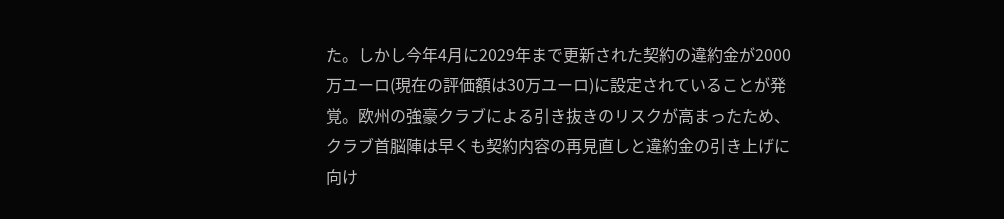た。しかし今年4月に2029年まで更新された契約の違約金が2000万ユーロ(現在の評価額は30万ユーロ)に設定されていることが発覚。欧州の強豪クラブによる引き抜きのリスクが高まったため、クラブ首脳陣は早くも契約内容の再見直しと違約金の引き上げに向け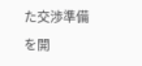た交渉準備を開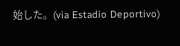始した。(via Estadio Deportivo)